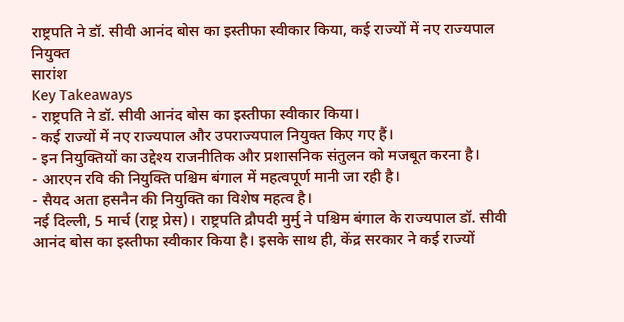राष्ट्रपति ने डॉ. सीवी आनंद बोस का इस्तीफा स्वीकार किया, कई राज्यों में नए राज्यपाल नियुक्त
सारांश
Key Takeaways
- राष्ट्रपति ने डॉ. सीवी आनंद बोस का इस्तीफा स्वीकार किया।
- कई राज्यों में नए राज्यपाल और उपराज्यपाल नियुक्त किए गए हैं।
- इन नियुक्तियों का उद्देश्य राजनीतिक और प्रशासनिक संतुलन को मजबूत करना है।
- आरएन रवि की नियुक्ति पश्चिम बंगाल में महत्वपूर्ण मानी जा रही है।
- सैयद अता हसनैन की नियुक्ति का विशेष महत्व है।
नई दिल्ली, 5 मार्च (राष्ट्र प्रेस)। राष्ट्रपति द्रौपदी मुर्मु ने पश्चिम बंगाल के राज्यपाल डॉ. सीवी आनंद बोस का इस्तीफा स्वीकार किया है। इसके साथ ही, केंद्र सरकार ने कई राज्यों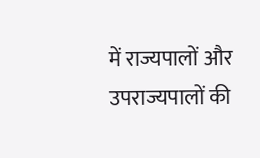में राज्यपालों और उपराज्यपालों की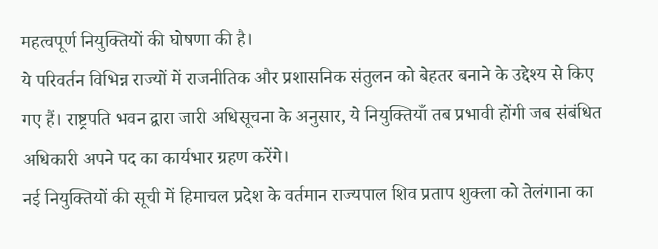महत्वपूर्ण नियुक्तियों की घोषणा की है।
ये परिवर्तन विभिन्न राज्यों में राजनीतिक और प्रशासनिक संतुलन को बेहतर बनाने के उद्देश्य से किए गए हैं। राष्ट्रपति भवन द्वारा जारी अधिसूचना के अनुसार, ये नियुक्तियाँ तब प्रभावी होंगी जब संबंधित अधिकारी अपने पद का कार्यभार ग्रहण करेंगे।
नई नियुक्तियों की सूची में हिमाचल प्रदेश के वर्तमान राज्यपाल शिव प्रताप शुक्ला को तेलंगाना का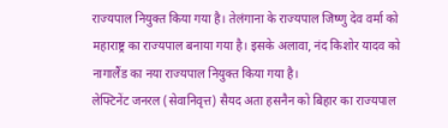राज्यपाल नियुक्त किया गया है। तेलंगाना के राज्यपाल जिष्णु देव वर्मा को महाराष्ट्र का राज्यपाल बनाया गया है। इसके अलावा, नंद किशोर यादव को नागालैंड का नया राज्यपाल नियुक्त किया गया है।
लेफ्टिनेंट जनरल (सेवानिवृत्त) सैयद अता हसनैन को बिहार का राज्यपाल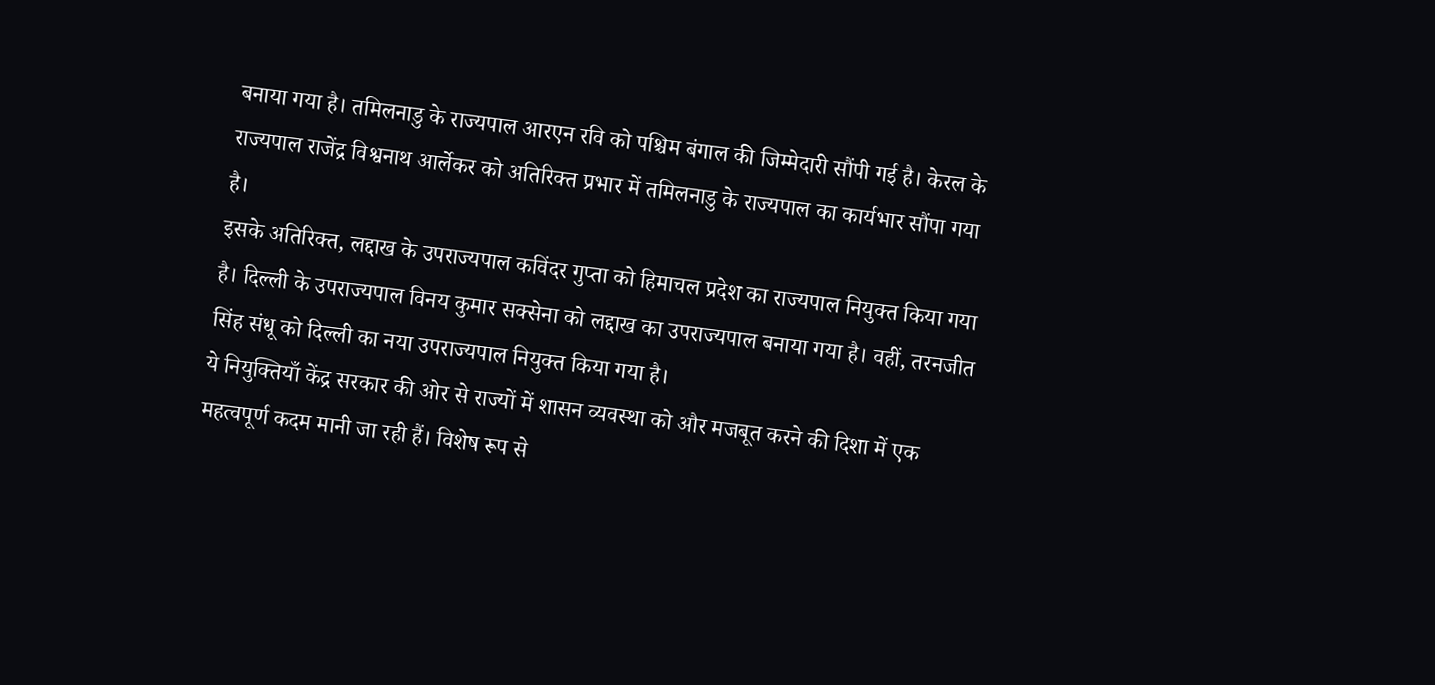बनाया गया है। तमिलनाडु के राज्यपाल आरएन रवि को पश्चिम बंगाल की जिम्मेदारी सौंपी गई है। केरल के राज्यपाल राजेंद्र विश्वनाथ आर्लेकर को अतिरिक्त प्रभार में तमिलनाडु के राज्यपाल का कार्यभार सौंपा गया है।
इसके अतिरिक्त, लद्दाख के उपराज्यपाल कविंदर गुप्ता को हिमाचल प्रदेश का राज्यपाल नियुक्त किया गया है। दिल्ली के उपराज्यपाल विनय कुमार सक्सेना को लद्दाख का उपराज्यपाल बनाया गया है। वहीं, तरनजीत सिंह संधू को दिल्ली का नया उपराज्यपाल नियुक्त किया गया है।
ये नियुक्तियाँ केंद्र सरकार की ओर से राज्यों में शासन व्यवस्था को और मजबूत करने की दिशा में एक महत्वपूर्ण कदम मानी जा रही हैं। विशेष रूप से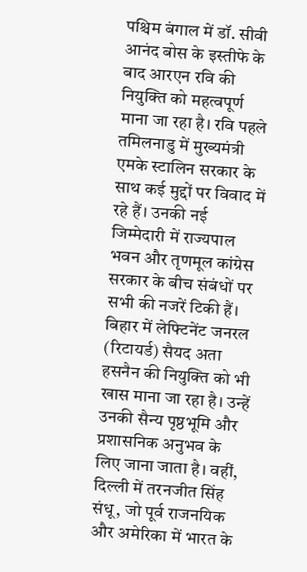पश्चिम बंगाल में डॉ. सीवी आनंद बोस के इस्तीफे के बाद आरएन रवि की नियुक्ति को महत्वपूर्ण माना जा रहा है। रवि पहले तमिलनाडु में मुख्यमंत्री एमके स्टालिन सरकार के साथ कई मुद्दों पर विवाद में रहे हैं। उनकी नई जिम्मेदारी में राज्यपाल भवन और तृणमूल कांग्रेस सरकार के बीच संबंधों पर सभी की नजरें टिकी हैं।
बिहार में लेफ्टिनेंट जनरल (रिटायर्ड) सैयद अता हसनैन की नियुक्ति को भी खास माना जा रहा है। उन्हें उनकी सैन्य पृष्ठभूमि और प्रशासनिक अनुभव के लिए जाना जाता है। वहीं, दिल्ली में तरनजीत सिंह संधू, जो पूर्व राजनयिक और अमेरिका में भारत के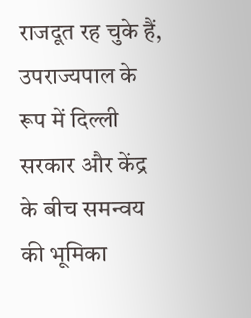राजदूत रह चुके हैं, उपराज्यपाल के रूप में दिल्ली सरकार और केंद्र के बीच समन्वय की भूमिका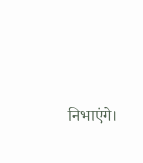निभाएंगे।